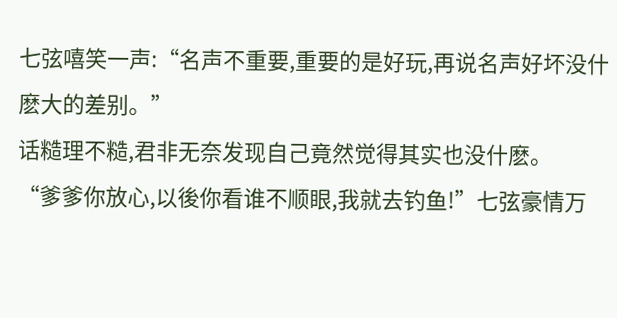七弦嘻笑一声:“名声不重要,重要的是好玩,再说名声好坏没什麽大的差别。”
话糙理不糙,君非无奈发现自己竟然觉得其实也没什麽。
“爹爹你放心,以後你看谁不顺眼,我就去钓鱼!”七弦豪情万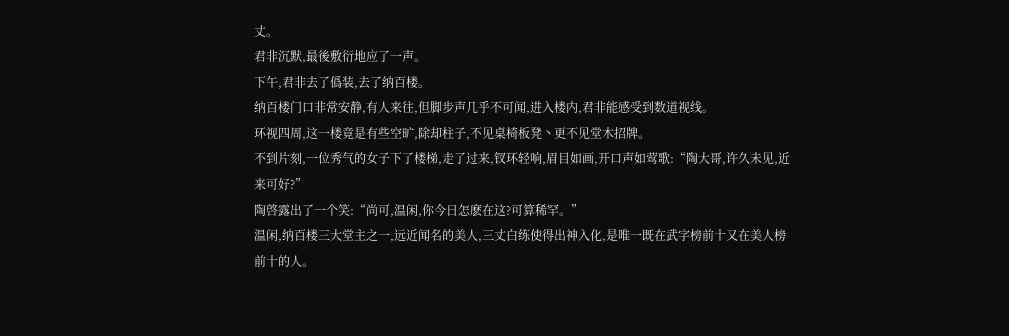丈。
君非沉默,最後敷衍地应了一声。
下午,君非去了僞装,去了纳百楼。
纳百楼门口非常安静,有人来往,但脚步声几乎不可闻,进入楼内,君非能感受到数道视线。
环视四周,这一楼竟是有些空旷,除却柱子,不见桌椅板凳丶更不见堂木招牌。
不到片刻,一位秀气的女子下了楼梯,走了过来,钗环轻响,眉目如画,开口声如莺歌:“陶大哥,许久未见,近来可好?”
陶啓露出了一个笑:“尚可,温闲,你今日怎麽在这?可算稀罕。”
温闲,纳百楼三大堂主之一,远近闻名的美人,三丈白练使得出神入化,是唯一既在武字榜前十又在美人榜前十的人。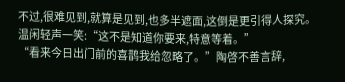不过,很难见到,就算是见到,也多半遮面,这倒是更引得人探究。
温闲轻声一笑:“这不是知道你要来,特意等着。”
“看来今日出门前的喜鹊我给忽略了。”陶啓不善言辞,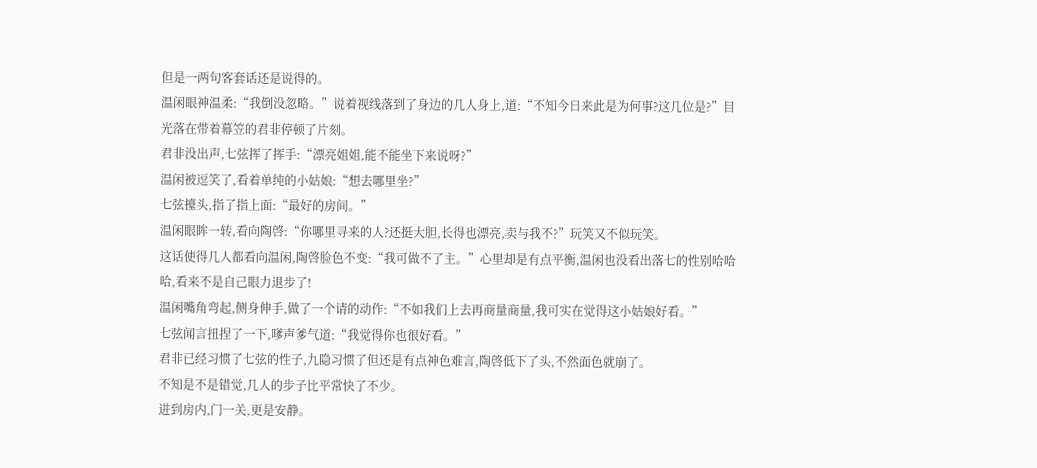但是一两句客套话还是说得的。
温闲眼神温柔:“我倒没忽略。”说着视线落到了身边的几人身上,道:“不知今日来此是为何事?这几位是?”目光落在带着幕笠的君非停顿了片刻。
君非没出声,七弦挥了挥手:“漂亮姐姐,能不能坐下来说呀?”
温闲被逗笑了,看着单纯的小姑娘:“想去哪里坐?”
七弦擡头,指了指上面:“最好的房间。”
温闲眼眸一转,看向陶啓:“你哪里寻来的人?还挺大胆,长得也漂亮,卖与我不?”玩笑又不似玩笑。
这话使得几人都看向温闲,陶啓脸色不变:“我可做不了主。”心里却是有点平衡,温闲也没看出落七的性别哈哈哈,看来不是自己眼力退步了!
温闲嘴角弯起,侧身伸手,做了一个请的动作:“不如我们上去再商量商量,我可实在觉得这小姑娘好看。”
七弦闻言扭捏了一下,嗲声爹气道:“我觉得你也很好看。”
君非已经习惯了七弦的性子,九隐习惯了但还是有点神色难言,陶啓低下了头,不然面色就崩了。
不知是不是错觉,几人的步子比平常快了不少。
进到房内,门一关,更是安静。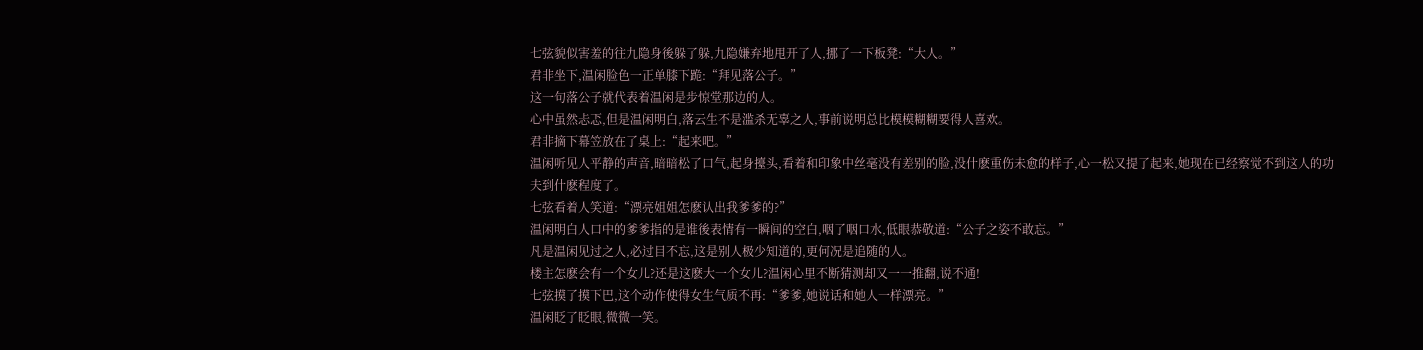七弦貌似害羞的往九隐身後躲了躲,九隐嫌弃地甩开了人,挪了一下板凳:“大人。”
君非坐下,温闲脸色一正单膝下跪:“拜见落公子。”
这一句落公子就代表着温闲是步惊堂那边的人。
心中虽然忐忑,但是温闲明白,落云生不是滥杀无辜之人,事前说明总比模模糊糊要得人喜欢。
君非摘下幕笠放在了桌上:“起来吧。”
温闲听见人平静的声音,暗暗松了口气,起身擡头,看着和印象中丝毫没有差别的脸,没什麽重伤未愈的样子,心一松又提了起来,她现在已经察觉不到这人的功夫到什麽程度了。
七弦看着人笑道:“漂亮姐姐怎麽认出我爹爹的?”
温闲明白人口中的爹爹指的是谁後表情有一瞬间的空白,咽了咽口水,低眼恭敬道:“公子之姿不敢忘。”
凡是温闲见过之人,必过目不忘,这是别人极少知道的,更何况是追随的人。
楼主怎麽会有一个女儿?还是这麽大一个女儿?温闲心里不断猜测却又一一推翻,说不通!
七弦摸了摸下巴,这个动作使得女生气质不再:“爹爹,她说话和她人一样漂亮。”
温闲眨了眨眼,微微一笑。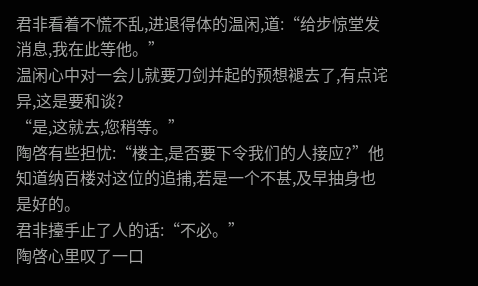君非看着不慌不乱,进退得体的温闲,道:“给步惊堂发消息,我在此等他。”
温闲心中对一会儿就要刀剑并起的预想褪去了,有点诧异,这是要和谈?
“是,这就去,您稍等。”
陶啓有些担忧:“楼主,是否要下令我们的人接应?”他知道纳百楼对这位的追捕,若是一个不甚,及早抽身也是好的。
君非擡手止了人的话:“不必。”
陶啓心里叹了一口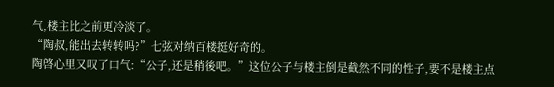气,楼主比之前更冷淡了。
“陶叔,能出去转转吗?”七弦对纳百楼挺好奇的。
陶啓心里又叹了口气:“公子,还是稍後吧。”这位公子与楼主倒是截然不同的性子,要不是楼主点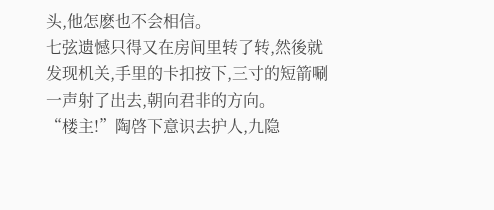头,他怎麽也不会相信。
七弦遗憾只得又在房间里转了转,然後就发现机关,手里的卡扣按下,三寸的短箭唰一声射了出去,朝向君非的方向。
“楼主!”陶啓下意识去护人,九隐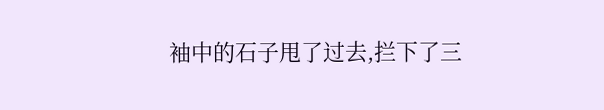袖中的石子甩了过去,拦下了三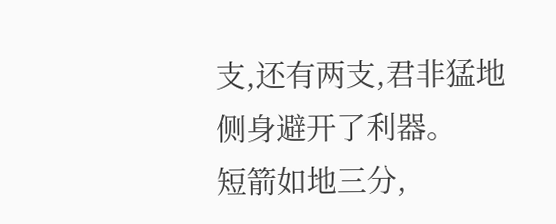支,还有两支,君非猛地侧身避开了利器。
短箭如地三分,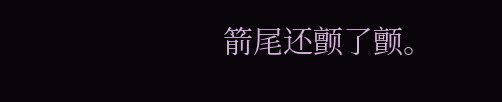箭尾还颤了颤。